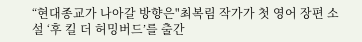“현대종교가 나아갈 방향은"최복림 작가가 첫 영어 장편 소설 ‘후 킬 더 허밍버드’를 출간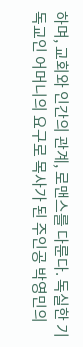하며, 교회와 인간의 관계, 로맨스를 다룬다. 독실한 기독교인 어머니의 요구로 목사가 된 주인공 박영민의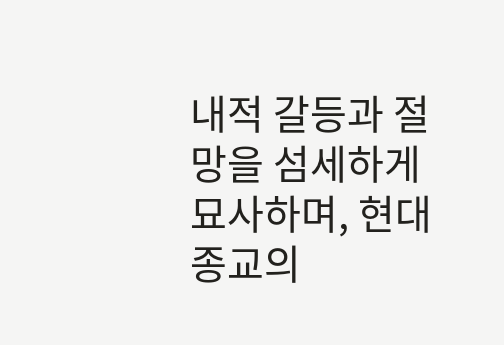내적 갈등과 절망을 섬세하게 묘사하며, 현대 종교의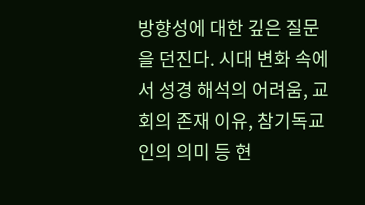방향성에 대한 깊은 질문을 던진다. 시대 변화 속에서 성경 해석의 어려움, 교회의 존재 이유, 참기독교인의 의미 등 현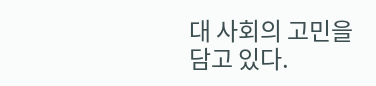대 사회의 고민을 담고 있다.